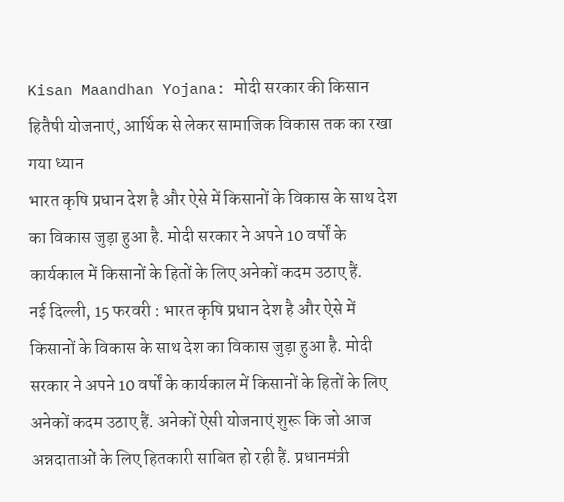Kisan Maandhan Yojana: मोदी सरकार की किसान हितैषी योजनाएं, आर्थिक से लेकर सामाजिक विकास तक का रखा गया ध्यान
भारत कृषि प्रधान देश है और ऐसे में किसानों के विकास के साथ देश का विकास जुड़ा हुआ है. मोदी सरकार ने अपने 10 वर्षों के कार्यकाल में किसानों के हितों के लिए अनेकों कदम उठाए हैं.
नई दिल्ली, 15 फरवरी : भारत कृषि प्रधान देश है और ऐसे में किसानों के विकास के साथ देश का विकास जुड़ा हुआ है. मोदी सरकार ने अपने 10 वर्षों के कार्यकाल में किसानों के हितों के लिए अनेकों कदम उठाए हैं. अनेकों ऐसी योजनाएं शुरू कि जो आज अन्नदाताओं के लिए हितकारी साबित हो रही हैं. प्रधानमंत्री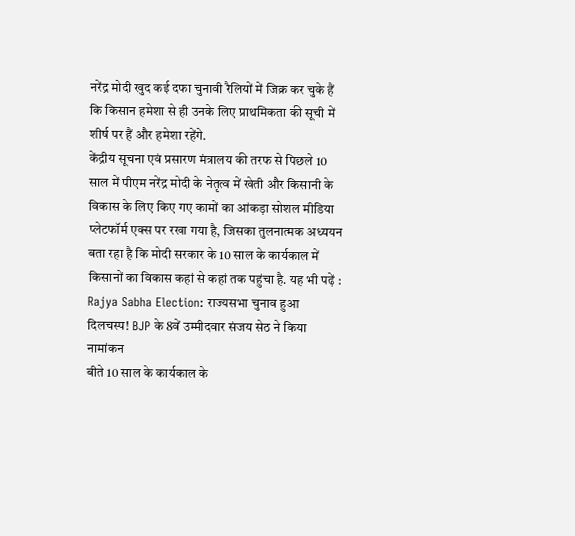नरेंद्र मोदी खुद कई दफा चुनावी रैलियों में जिक्र कर चुके हैं कि किसान हमेशा से ही उनके लिए प्राथमिकता की सूची में शीर्ष पर हैं और हमेशा रहेंगे.
केंद्रीय सूचना एवं प्रसारण मंत्रालय की तरफ से पिछले 10 साल में पीएम नरेंद्र मोदी के नेतृत्व में खेती और किसानी के विकास के लिए किए गए कामों का आंकड़ा सोशल मीडिया प्लेटफॉर्म एक्स पर रखा गया है, जिसका तुलनात्मक अध्ययन बता रहा है कि मोदी सरकार के 10 साल के कार्यकाल में किसानों का विकास कहां से कहां तक पहुंचा है. यह भी पढ़ें : Rajya Sabha Election: राज्यसभा चुनाव हुआ दिलचस्प! BJP के 8वें उम्मीदवार संजय सेठ ने किया नामांकन
बीते 10 साल के कार्यकाल के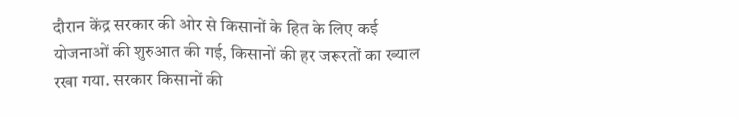दौरान केंद्र सरकार की ओर से किसानों के हित के लिए कई योजनाओं की शुरुआत की गई, किसानों की हर जरूरतों का ख्याल रखा गया. सरकार किसानों की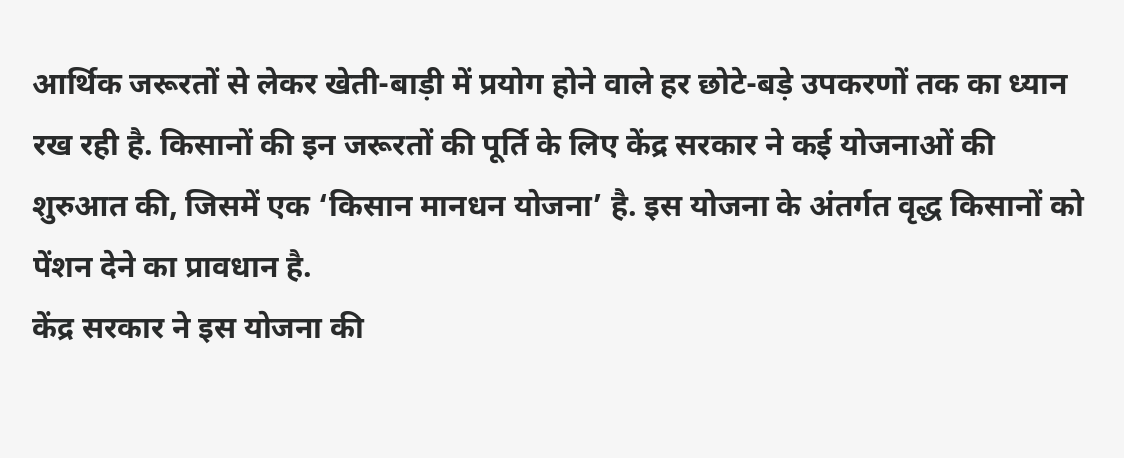आर्थिक जरूरतों से लेकर खेती-बाड़ी में प्रयोग होने वाले हर छोटे-बड़े उपकरणों तक का ध्यान रख रही है. किसानों की इन जरूरतों की पूर्ति के लिए केंद्र सरकार ने कई योजनाओं की शुरुआत की, जिसमें एक ‘किसान मानधन योजना’ है. इस योजना के अंतर्गत वृद्ध किसानों को पेंशन देने का प्रावधान है.
केंद्र सरकार ने इस योजना की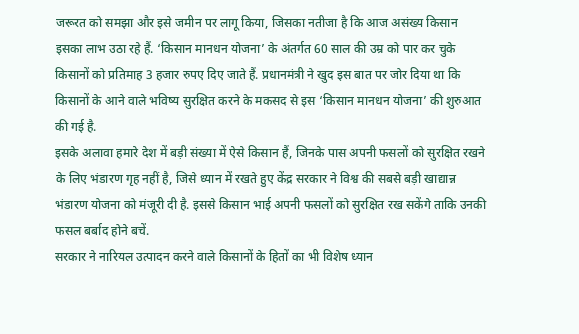जरूरत को समझा और इसे जमीन पर लागू किया, जिसका नतीजा है कि आज असंख्य किसान इसका लाभ उठा रहे हैं. ‘किसान मानधन योजना’ के अंतर्गत 60 साल की उम्र को पार कर चुके किसानों को प्रतिमाह 3 हजार रुपए दिए जाते हैं. प्रधानमंत्री ने खुद इस बात पर जोर दिया था कि किसानों के आने वाले भविष्य सुरक्षित करने के मकसद से इस ‘किसान मानधन योजना’ की शुरुआत की गई है.
इसके अलावा हमारे देश में बड़ी संख्या में ऐसे किसान हैं, जिनके पास अपनी फसलों को सुरक्षित रखने के लिए भंडारण गृह नहीं है, जिसे ध्यान में रखते हुए केंद्र सरकार ने विश्व की सबसे बड़ी खाद्यान्न भंडारण योजना को मंजूरी दी है. इससे किसान भाई अपनी फसलों को सुरक्षित रख सकेंगे ताकि उनकी फसल बर्बाद होने बचें.
सरकार ने नारियल उत्पादन करने वाले किसानों के हितों का भी विशेष ध्यान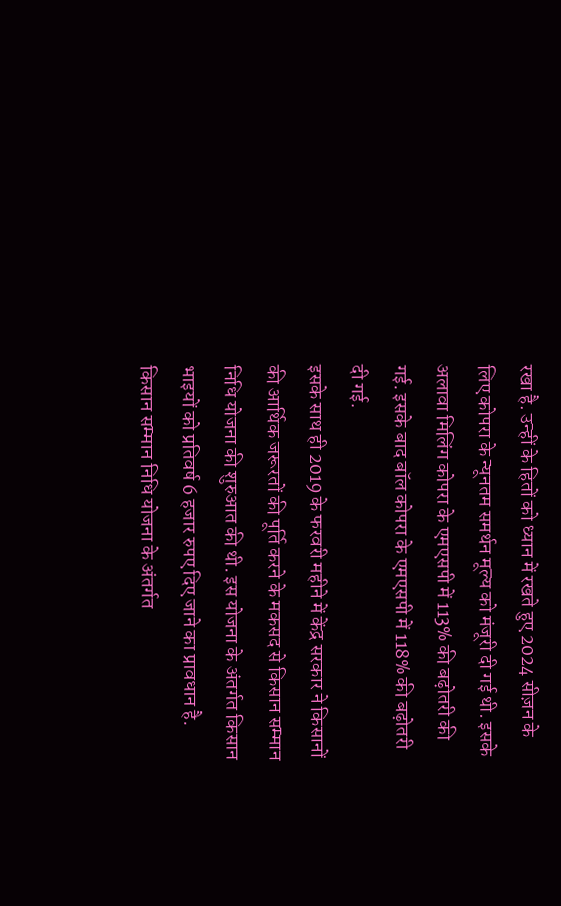रखा है. उन्हीं के हितों को ध्यान में रखते हुए 2024 सीज़न के लिए कोपरा के न्यूनतम समर्थन मूल्य को मंजूरी दी गई थी. इसके अलावा मिलिंग कोपरा के एमएसपी में 113% की बढ़ोतरी की गई. इसके बाद बॉल कोपरा के एमएसपी में 118% की बढ़ोतरी दी गई.
इसके साथ ही 2019 के फरवरी महीने में केंद्र सरकार ने किसानों की आर्थिक जरूरतों की पूर्ति करने के मकसद से किसान सम्मान निधि योजना की शुरुआत की थी. इस योजना के अंतर्गत किसान भाइयों को प्रतिवर्ष 6 हजार रुपए दिए जाने का प्रावधान है. किसान सम्मान निधि योजना के अंतर्गत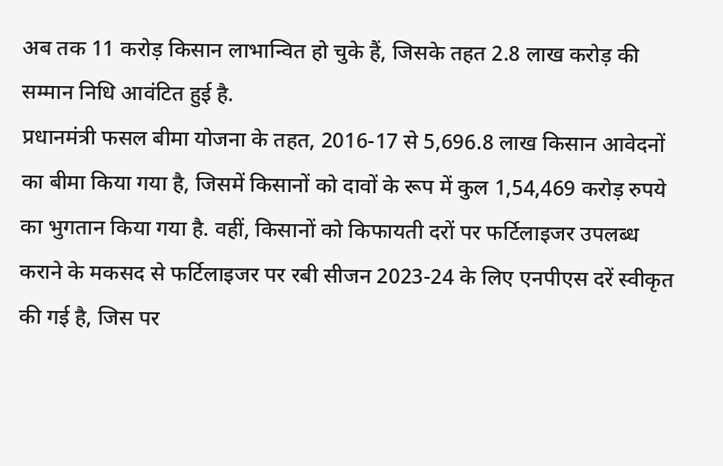अब तक 11 करोड़ किसान लाभान्वित हो चुके हैं, जिसके तहत 2.8 लाख करोड़ की सम्मान निधि आवंटित हुई है.
प्रधानमंत्री फसल बीमा योजना के तहत, 2016-17 से 5,696.8 लाख किसान आवेदनों का बीमा किया गया है, जिसमें किसानों को दावों के रूप में कुल 1,54,469 करोड़ रुपये का भुगतान किया गया है. वहीं, किसानों को किफायती दरों पर फर्टिलाइजर उपलब्ध कराने के मकसद से फर्टिलाइजर पर रबी सीजन 2023-24 के लिए एनपीएस दरें स्वीकृत की गई है, जिस पर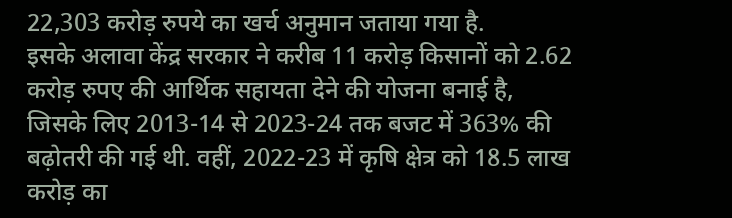22,303 करोड़ रुपये का खर्च अनुमान जताया गया है.
इसके अलावा केंद्र सरकार ने करीब 11 करोड़ किसानों को 2.62 करोड़ रुपए की आर्थिक सहायता देने की योजना बनाई है, जिसके लिए 2013-14 से 2023-24 तक बजट में 363% की बढ़ोतरी की गई थी. वहीं, 2022-23 में कृषि क्षेत्र को 18.5 लाख करोड़ का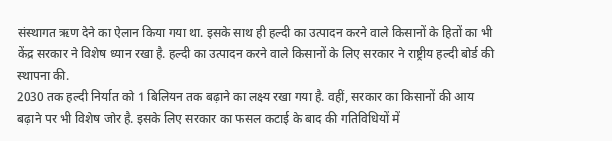संस्थागत ऋण देने का ऐलान किया गया था. इसके साथ ही हल्दी का उत्पादन करने वाले किसानों के हितों का भी केंद्र सरकार ने विशेष ध्यान रखा है. हल्दी का उत्पादन करने वाले किसानों के लिए सरकार ने राष्ट्रीय हल्दी बोर्ड की स्थापना की.
2030 तक हल्दी निर्यात को 1 बिलियन तक बढ़ाने का लक्ष्य रखा गया है. वहीं, सरकार का किसानों की आय बढ़ाने पर भी विशेष जोर है. इसके लिए सरकार का फसल कटाई के बाद की गतिविधियों में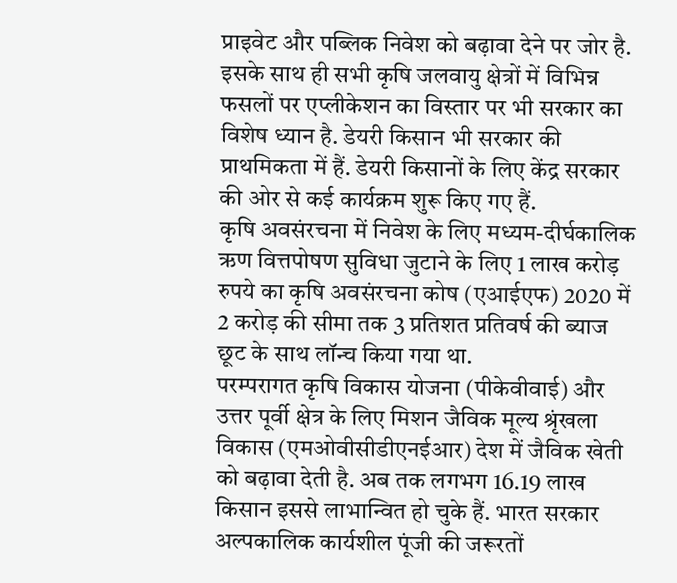प्राइवेट और पब्लिक निवेश को बढ़ावा देने पर जोर है. इसके साथ ही सभी कृषि जलवायु क्षेत्रों में विभिन्न फसलों पर एप्लीकेशन का विस्तार पर भी सरकार का विशेष ध्यान है. डेयरी किसान भी सरकार की प्राथमिकता में हैं. डेयरी किसानों के लिए केंद्र सरकार की ओर से कई कार्यक्रम शुरू किए गए हैं.
कृषि अवसंरचना में निवेश के लिए मध्यम-दीर्घकालिक ऋण वित्तपोषण सुविधा जुटाने के लिए 1 लाख करोड़ रुपये का कृषि अवसंरचना कोष (एआईएफ) 2020 में 2 करोड़ की सीमा तक 3 प्रतिशत प्रतिवर्ष की ब्याज छूट के साथ लॉन्च किया गया था.
परम्परागत कृषि विकास योजना (पीकेवीवाई) और उत्तर पूर्वी क्षेत्र के लिए मिशन जैविक मूल्य श्रृंखला विकास (एमओवीसीडीएनईआर) देश में जैविक खेती को बढ़ावा देती है. अब तक लगभग 16.19 लाख किसान इससे लाभान्वित हो चुके हैं. भारत सरकार अल्पकालिक कार्यशील पूंजी की जरूरतों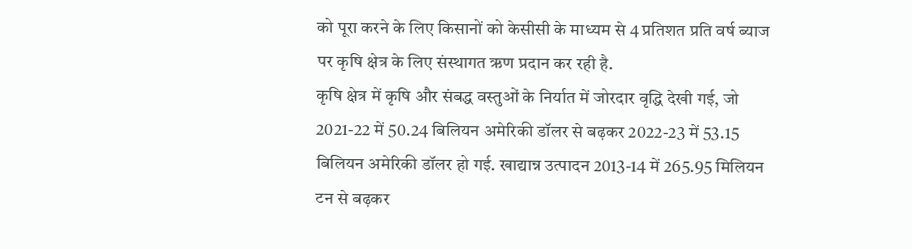को पूरा करने के लिए किसानों को केसीसी के माध्यम से 4 प्रतिशत प्रति वर्ष ब्याज पर कृषि क्षेत्र के लिए संस्थागत ऋण प्रदान कर रही है.
कृषि क्षेत्र में कृषि और संबद्ध वस्तुओं के निर्यात में जोरदार वृद्धि देखी गई, जो 2021-22 में 50.24 बिलियन अमेरिकी डॉलर से बढ़कर 2022-23 में 53.15 बिलियन अमेरिकी डॉलर हो गई. खाद्यान्न उत्पादन 2013-14 में 265.95 मिलियन टन से बढ़कर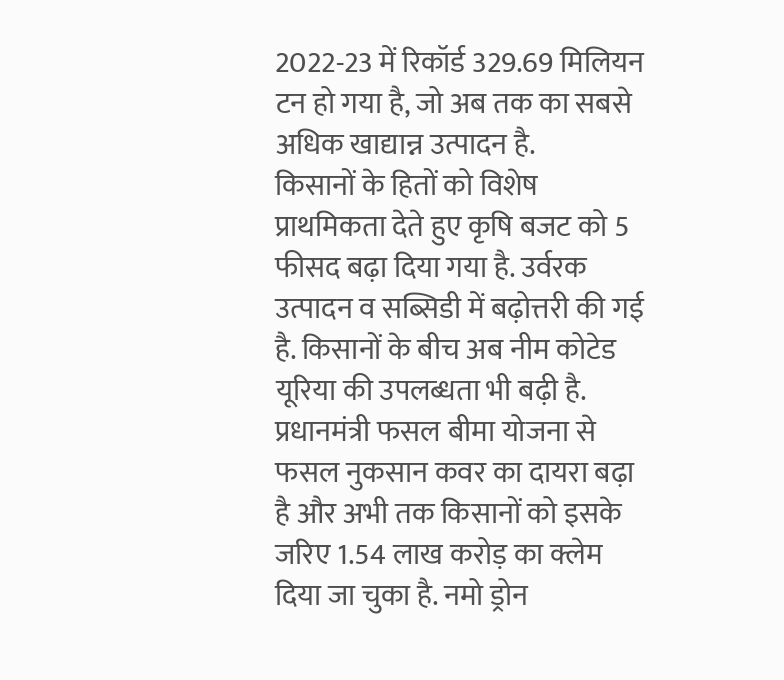2022-23 में रिकॉर्ड 329.69 मिलियन टन हो गया है, जो अब तक का सबसे अधिक खाद्यान्न उत्पादन है.
किसानों के हितों को विशेष प्राथमिकता देते हुए कृषि बजट को 5 फीसद बढ़ा दिया गया है. उर्वरक उत्पादन व सब्सिडी में बढ़ोत्तरी की गई है. किसानों के बीच अब नीम कोटेड यूरिया की उपलब्धता भी बढ़ी है. प्रधानमंत्री फसल बीमा योजना से फसल नुकसान कवर का दायरा बढ़ा है और अभी तक किसानों को इसके जरिए 1.54 लाख करोड़ का क्लेम दिया जा चुका है. नमो ड्रोन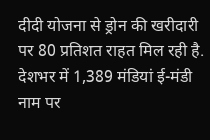दीदी योजना से ड्रोन की खरीदारी पर 80 प्रतिशत राहत मिल रही है. देशभर में 1,389 मंडियां ई-मंडी नाम पर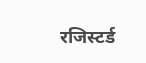रजिस्टर्ड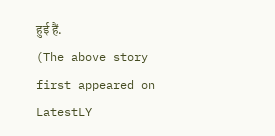हुई हैं.
(The above story first appeared on LatestLY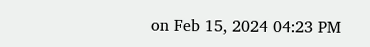on Feb 15, 2024 04:23 PM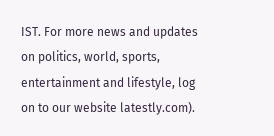IST. For more news and updates on politics, world, sports, entertainment and lifestyle, log on to our website latestly.com).